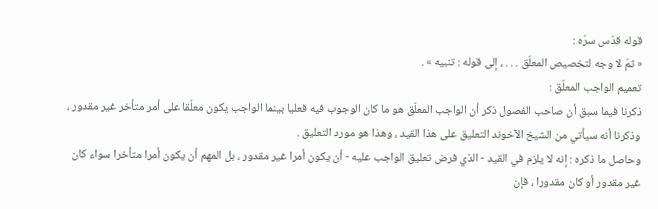قوله قدّس سرّه :
« ثمّ لا وجه لتخصيص المعلّق . . . ، إلى قوله : تنبيه » .
تعميم الواجب المعلّق :
ذكرنا فيما سبق أن صاحب الفصول ذكر أن الواجب المعلّق هو ما كان الوجوب فيه فعليا بينما الواجب يكون معلّقا على أمر متأخر غير مقدور ، وذكرنا أنه سيأتي من الشيخ الآخوند التعليق على هذا القيد ، وهذا هو مورد التعليق .
وحاصل ما ذكره : إنه لا يلزم في القيد - الذي فرض تعليق الواجب عليه - أن يكون أمرا غير مقدور ، بل المهم أن يكون أمرا متأخرا سواء كان غير مقدور أو كان مقدورا ، فإن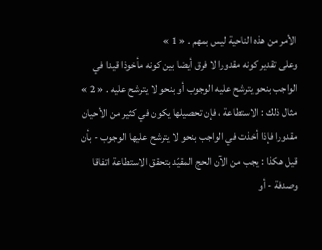الأمر من هذه الناحية ليس بمهم . « 1 »
وعلى تقدير كونه مقدورا لا فرق أيضا بين كونه مأخوذا قيدا في الواجب بنحو يترشح عليه الوجوب أو بنحو لا يترشح عليه . « 2 »
مثال ذلك : الاستطاعة ، فإن تحصيلها يكون في كثير من الأحيان مقدورا فإذا أخذت في الواجب بنحو لا يترشح عليها الوجوب - بأن قيل هكذا : يجب من الآن الحج المقيّد بتحقق الاستطاعة اتفاقا وصدفة - أو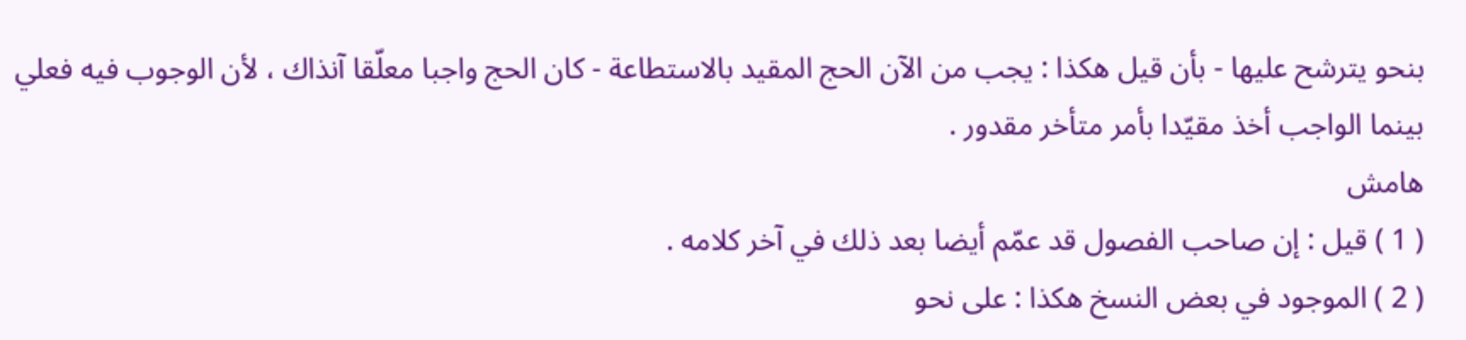بنحو يترشح عليها - بأن قيل هكذا : يجب من الآن الحج المقيد بالاستطاعة - كان الحج واجبا معلّقا آنذاك ، لأن الوجوب فيه فعلي بينما الواجب أخذ مقيّدا بأمر متأخر مقدور .
هامش
( 1 ) قيل : إن صاحب الفصول قد عمّم أيضا بعد ذلك في آخر كلامه .
( 2 ) الموجود في بعض النسخ هكذا : على نحو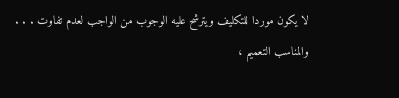لا يكون موردا للتكليف ويترشح عليه الوجوب من الواجب لعدم تفاوت . . .
والمناسب التعميم ،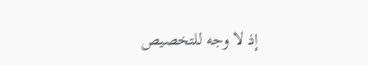إذ لا وجه للتخصيص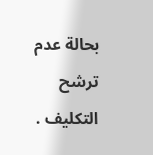بحالة عدم ترشح التكليف .